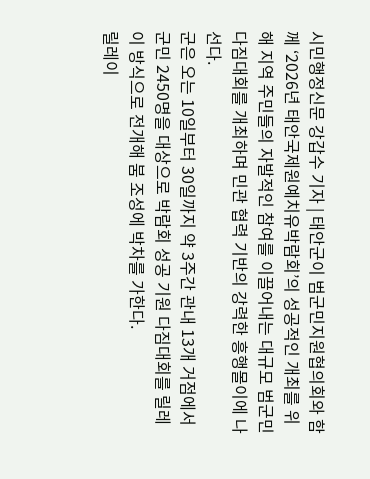시민행정신문 강갑수 기자 | 태안군이 범군민지원협의회와 함께 ‘2026년 태안국제원예치유박람회’의 성공적인 개최를 위해 지역 주민들의 자발적인 참여를 이끌어내는 대규모 범군민 다짐대회를 개최하며 민관 협력 기반의 강력한 흥행몰이에 나선다.
군은 오는 10일부터 30일까지 약 3주간 관내 13개 거점에서 군민 2450명을 대상으로 박람회 성공 기원 다짐대회를 릴레이 방식으로 전개해 붐 조성에 박차를 가한다.
릴레이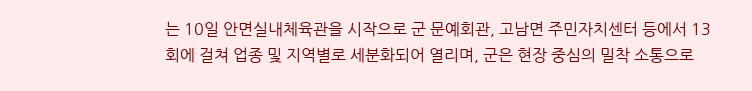는 10일 안면실내체육관을 시작으로 군 문예회관, 고남면 주민자치센터 등에서 13회에 걸쳐 업종 및 지역별로 세분화되어 열리며, 군은 현장 중심의 밀착 소통으로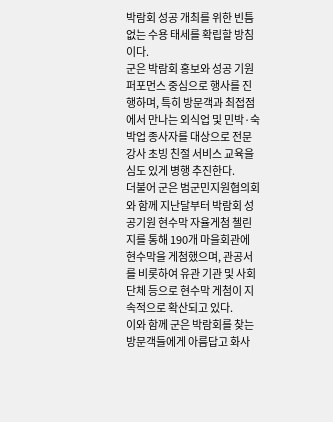박람회 성공 개최를 위한 빈틈없는 수용 태세를 확립할 방침이다.
군은 박람회 홍보와 성공 기원 퍼포먼스 중심으로 행사를 진행하며, 특히 방문객과 최접점에서 만나는 외식업 및 민박·숙박업 종사자를 대상으로 전문 강사 초빙 친절 서비스 교육을 심도 있게 병행 추진한다.
더불어 군은 범군민지원협의회와 함께 지난달부터 박람회 성공기원 현수막 자율게첨 첼린지를 통해 190개 마을회관에 현수막을 게첨했으며, 관공서를 비롯하여 유관 기관 및 사회 단체 등으로 현수막 게첨이 지속적으로 확산되고 있다.
이와 함께 군은 박람회를 찾는 방문객들에게 아름답고 화사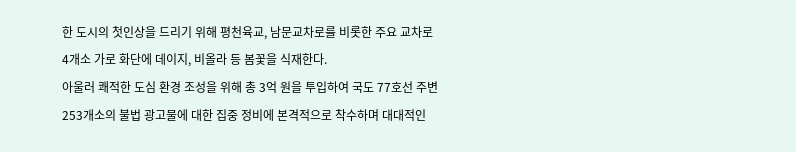한 도시의 첫인상을 드리기 위해 평천육교, 남문교차로를 비롯한 주요 교차로 4개소 가로 화단에 데이지, 비올라 등 봄꽃을 식재한다.
아울러 쾌적한 도심 환경 조성을 위해 총 3억 원을 투입하여 국도 77호선 주변 253개소의 불법 광고물에 대한 집중 정비에 본격적으로 착수하며 대대적인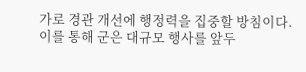가로 경관 개선에 행정력을 집중할 방침이다.
이를 통해 군은 대규모 행사를 앞두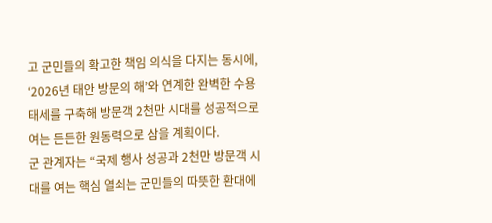고 군민들의 확고한 책임 의식을 다지는 동시에, ‘2026년 태안 방문의 해’와 연계한 완벽한 수용 태세를 구축해 방문객 2천만 시대를 성공적으로 여는 든든한 원동력으로 삼을 계획이다.
군 관계자는 “국제 행사 성공과 2천만 방문객 시대를 여는 핵심 열쇠는 군민들의 따뜻한 환대에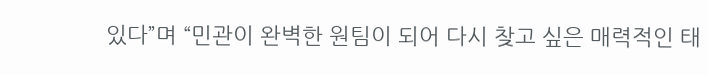있다”며 “민관이 완벽한 원팀이 되어 다시 찾고 싶은 매력적인 태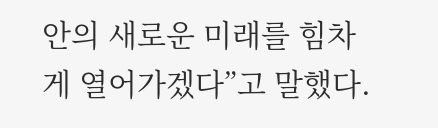안의 새로운 미래를 힘차게 열어가겠다”고 말했다.